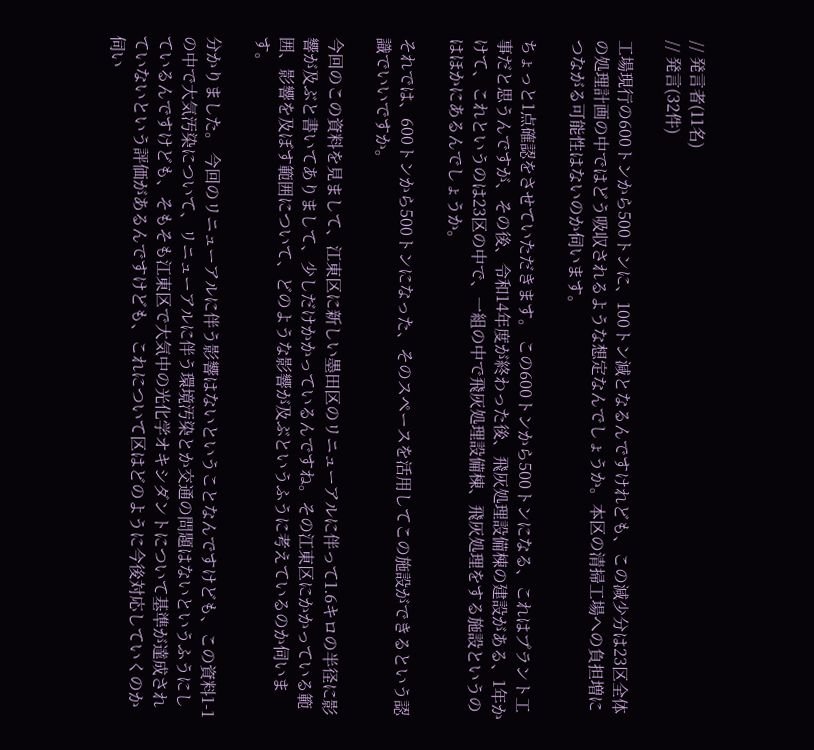// 発言者(11名)
// 発言(32件)

工場現行の600トンから500トンに、100トン減となるんですけれども、この減少分は23区全体の処理計画の中ではどう吸収されるような想定なんでしょうか。本区の清掃工場への負担増につながる可能性はないのか伺います。

ちょっと1点確認をさせていただきます。 この600トンから500トンになる、これはプラント工事だと思うんですが、その後、令和14年度が終わった後、飛灰処理設備棟の建設がある、1年かけて、これというのは23区の中で、一組の中で飛灰処理設備棟、飛灰処理をする施設というのはほかにあるんでしょうか。

それでは、600トンから500トンになった、そのスペースを活用してこの施設ができるという認識でいいですか。

今回のこの資料を見まして、江東区に新しい墨田区のリニューアルに伴って1.6キロの半径に影響が及ぶと書いてありまして、少しだけかかっているんですね。その江東区にかかっている範囲、影響を及ぼす範囲について、どのような影響が及ぶというふうに考えているのか伺います。

分かりました。 今回のリニューアルに伴う影響はないということなんですけども、この資料1-1の中で大気汚染について、リニューアルに伴う環境汚染とか交通の問題はないというふうにしているんですけども、そもそも江東区で大気中の光化学オキシダントについて基準が達成されていないという評価があるんですけども、これについて区はどのように今後対応していくのか伺い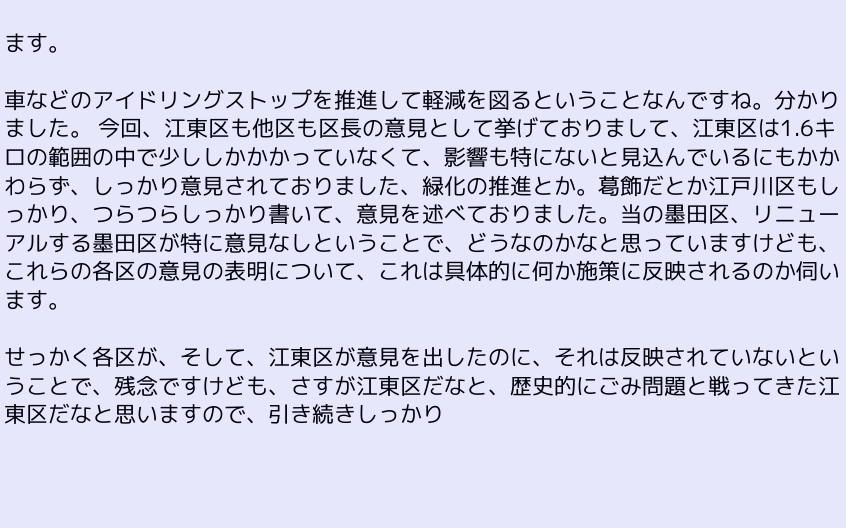ます。

車などのアイドリングストップを推進して軽減を図るということなんですね。分かりました。 今回、江東区も他区も区長の意見として挙げておりまして、江東区は1.6キロの範囲の中で少ししかかかっていなくて、影響も特にないと見込んでいるにもかかわらず、しっかり意見されておりました、緑化の推進とか。葛飾だとか江戸川区もしっかり、つらつらしっかり書いて、意見を述べておりました。当の墨田区、リニューアルする墨田区が特に意見なしということで、どうなのかなと思っていますけども、これらの各区の意見の表明について、これは具体的に何か施策に反映されるのか伺います。

せっかく各区が、そして、江東区が意見を出したのに、それは反映されていないということで、残念ですけども、さすが江東区だなと、歴史的にごみ問題と戦ってきた江東区だなと思いますので、引き続きしっかり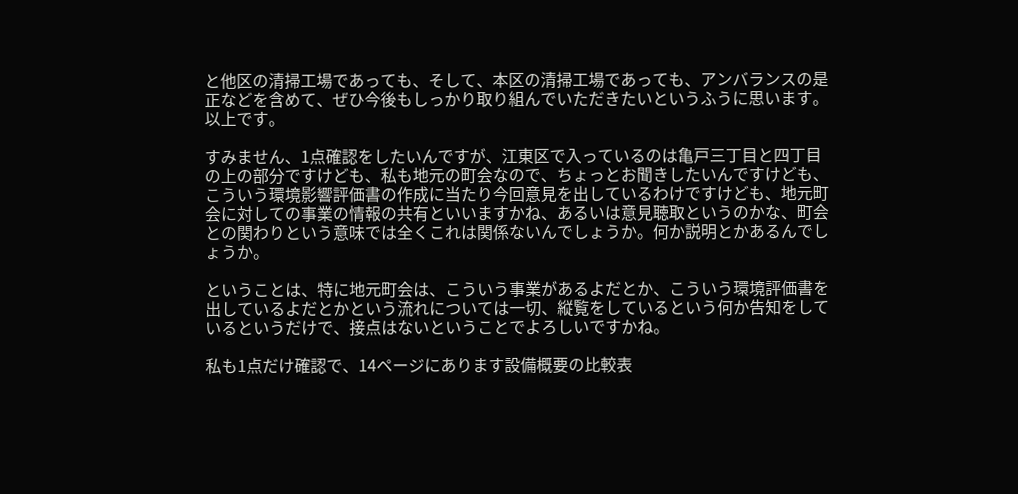と他区の清掃工場であっても、そして、本区の清掃工場であっても、アンバランスの是正などを含めて、ぜひ今後もしっかり取り組んでいただきたいというふうに思います。 以上です。

すみません、1点確認をしたいんですが、江東区で入っているのは亀戸三丁目と四丁目の上の部分ですけども、私も地元の町会なので、ちょっとお聞きしたいんですけども、こういう環境影響評価書の作成に当たり今回意見を出しているわけですけども、地元町会に対しての事業の情報の共有といいますかね、あるいは意見聴取というのかな、町会との関わりという意味では全くこれは関係ないんでしょうか。何か説明とかあるんでしょうか。

ということは、特に地元町会は、こういう事業があるよだとか、こういう環境評価書を出しているよだとかという流れについては一切、縦覧をしているという何か告知をしているというだけで、接点はないということでよろしいですかね。

私も1点だけ確認で、14ページにあります設備概要の比較表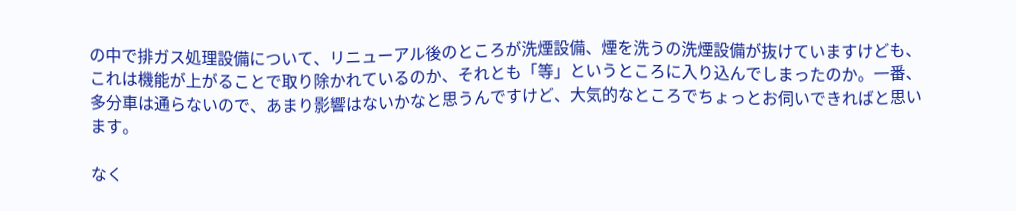の中で排ガス処理設備について、リニューアル後のところが洗煙設備、煙を洗うの洗煙設備が抜けていますけども、これは機能が上がることで取り除かれているのか、それとも「等」というところに入り込んでしまったのか。一番、多分車は通らないので、あまり影響はないかなと思うんですけど、大気的なところでちょっとお伺いできればと思います。

なく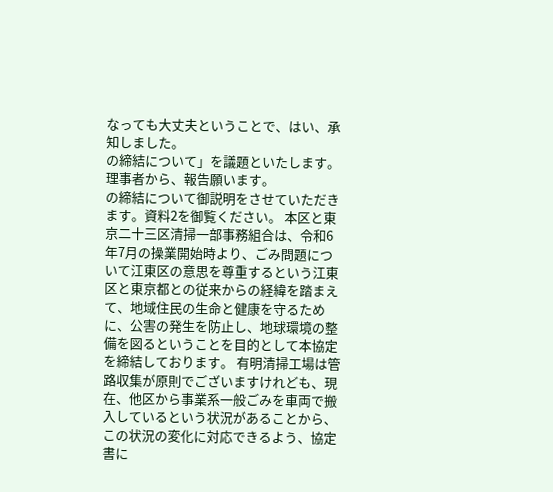なっても大丈夫ということで、はい、承知しました。
の締結について」を議題といたします。 理事者から、報告願います。
の締結について御説明をさせていただきます。資料2を御覧ください。 本区と東京二十三区清掃一部事務組合は、令和6年7月の操業開始時より、ごみ問題について江東区の意思を尊重するという江東区と東京都との従来からの経緯を踏まえて、地域住民の生命と健康を守るために、公害の発生を防止し、地球環境の整備を図るということを目的として本協定を締結しております。 有明清掃工場は管路収集が原則でございますけれども、現在、他区から事業系一般ごみを車両で搬入しているという状況があることから、この状況の変化に対応できるよう、協定書に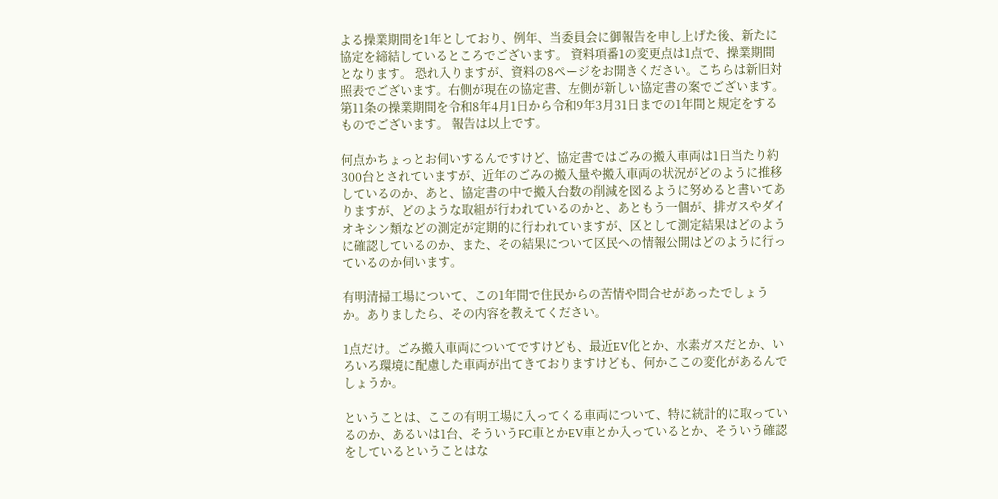よる操業期間を1年としており、例年、当委員会に御報告を申し上げた後、新たに協定を締結しているところでございます。 資料項番1の変更点は1点で、操業期間となります。 恐れ入りますが、資料の8ページをお開きください。こちらは新旧対照表でございます。右側が現在の協定書、左側が新しい協定書の案でございます。第11条の操業期間を令和8年4月1日から令和9年3月31日までの1年間と規定をするものでございます。 報告は以上です。

何点かちょっとお伺いするんですけど、協定書ではごみの搬入車両は1日当たり約300台とされていますが、近年のごみの搬入量や搬入車両の状況がどのように推移しているのか、あと、協定書の中で搬入台数の削減を図るように努めると書いてありますが、どのような取組が行われているのかと、あともう一個が、排ガスやダイオキシン類などの測定が定期的に行われていますが、区として測定結果はどのように確認しているのか、また、その結果について区民への情報公開はどのように行っているのか伺います。

有明清掃工場について、この1年間で住民からの苦情や問合せがあったでしょうか。ありましたら、その内容を教えてください。

1点だけ。ごみ搬入車両についてですけども、最近EV化とか、水素ガスだとか、いろいろ環境に配慮した車両が出てきておりますけども、何かここの変化があるんでしょうか。

ということは、ここの有明工場に入ってくる車両について、特に統計的に取っているのか、あるいは1台、そういうFC車とかEV車とか入っているとか、そういう確認をしているということはな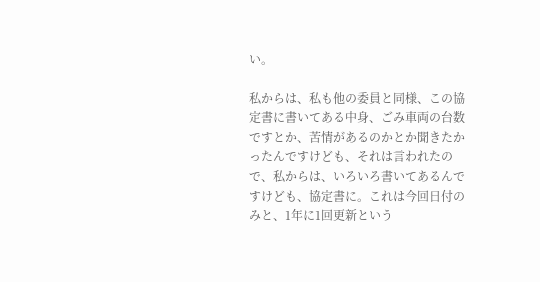い。

私からは、私も他の委員と同様、この協定書に書いてある中身、ごみ車両の台数ですとか、苦情があるのかとか聞きたかったんですけども、それは言われたので、私からは、いろいろ書いてあるんですけども、協定書に。これは今回日付のみと、1年に1回更新という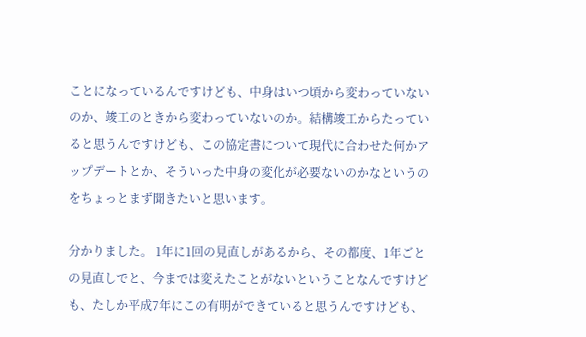ことになっているんですけども、中身はいつ頃から変わっていないのか、竣工のときから変わっていないのか。結構竣工からたっていると思うんですけども、この協定書について現代に合わせた何かアップデートとか、そういった中身の変化が必要ないのかなというのをちょっとまず聞きたいと思います。

分かりました。 1年に1回の見直しがあるから、その都度、1年ごとの見直しでと、今までは変えたことがないということなんですけども、たしか平成7年にこの有明ができていると思うんですけども、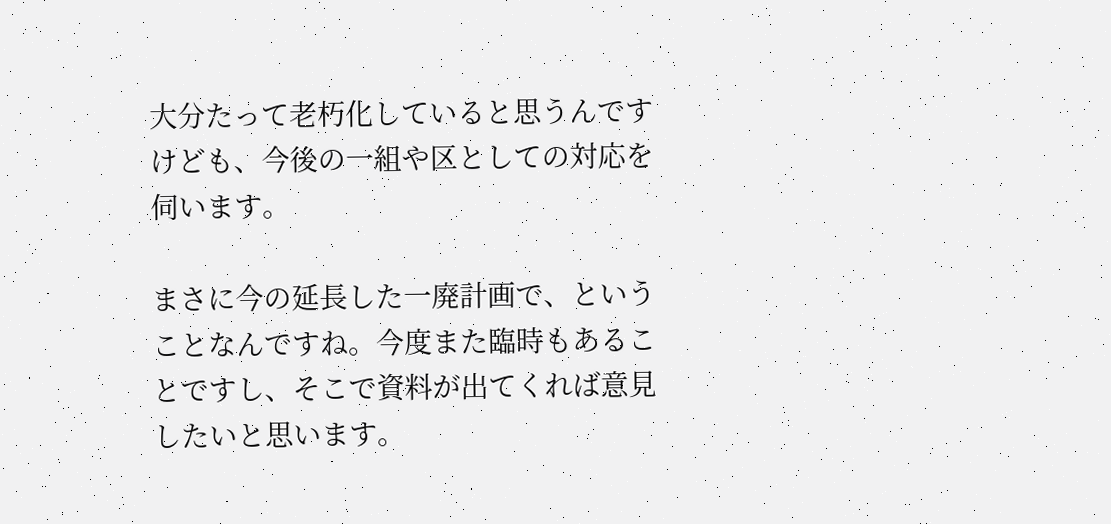大分たって老朽化していると思うんですけども、今後の一組や区としての対応を伺います。

まさに今の延長した一廃計画で、ということなんですね。今度また臨時もあることですし、そこで資料が出てくれば意見したいと思います。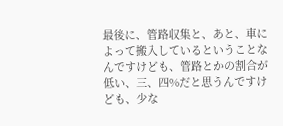最後に、管路収集と、あと、車によって搬入しているということなんですけども、管路とかの割合が低い、三、四%だと思うんですけども、少な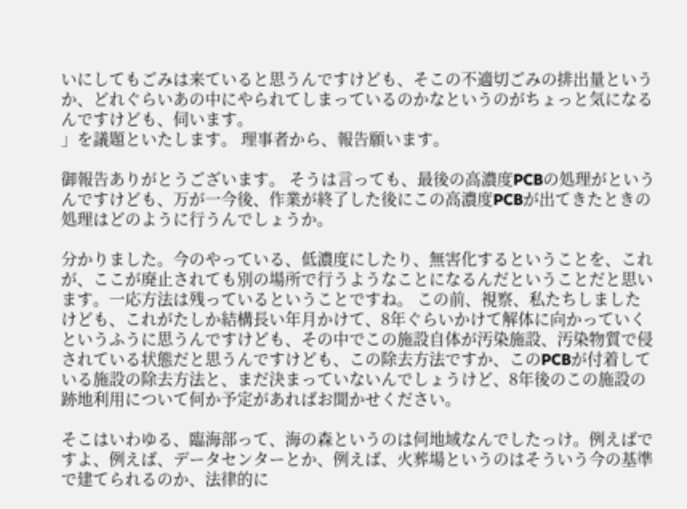いにしてもごみは来ていると思うんですけども、そこの不適切ごみの排出量というか、どれぐらいあの中にやられてしまっているのかなというのがちょっと気になるんですけども、伺います。
」を議題といたします。 理事者から、報告願います。

御報告ありがとうございます。 そうは言っても、最後の高濃度PCBの処理がというんですけども、万が一今後、作業が終了した後にこの高濃度PCBが出てきたときの処理はどのように行うんでしょうか。

分かりました。今のやっている、低濃度にしたり、無害化するということを、これが、ここが廃止されても別の場所で行うようなことになるんだということだと思います。一応方法は残っているということですね。 この前、視察、私たちしましたけども、これがたしか結構長い年月かけて、8年ぐらいかけて解体に向かっていくというふうに思うんですけども、その中でこの施設自体が汚染施設、汚染物質で侵されている状態だと思うんですけども、この除去方法ですか、このPCBが付着している施設の除去方法と、まだ決まっていないんでしょうけど、8年後のこの施設の跡地利用について何か予定があればお聞かせください。

そこはいわゆる、臨海部って、海の森というのは何地域なんでしたっけ。例えばですよ、例えば、データセンターとか、例えば、火葬場というのはそういう今の基準で建てられるのか、法律的に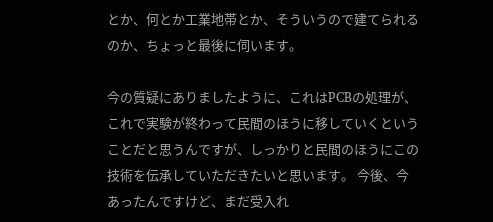とか、何とか工業地帯とか、そういうので建てられるのか、ちょっと最後に伺います。

今の質疑にありましたように、これはPCBの処理が、これで実験が終わって民間のほうに移していくということだと思うんですが、しっかりと民間のほうにこの技術を伝承していただきたいと思います。 今後、今あったんですけど、まだ受入れ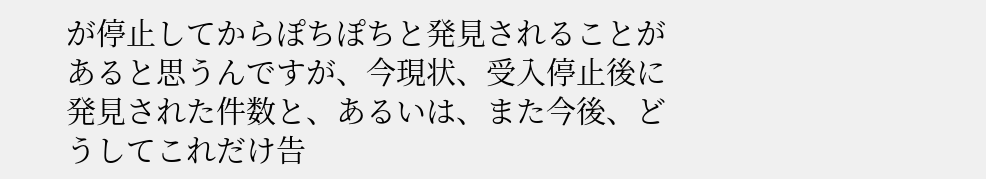が停止してからぽちぽちと発見されることがあると思うんですが、今現状、受入停止後に発見された件数と、あるいは、また今後、どうしてこれだけ告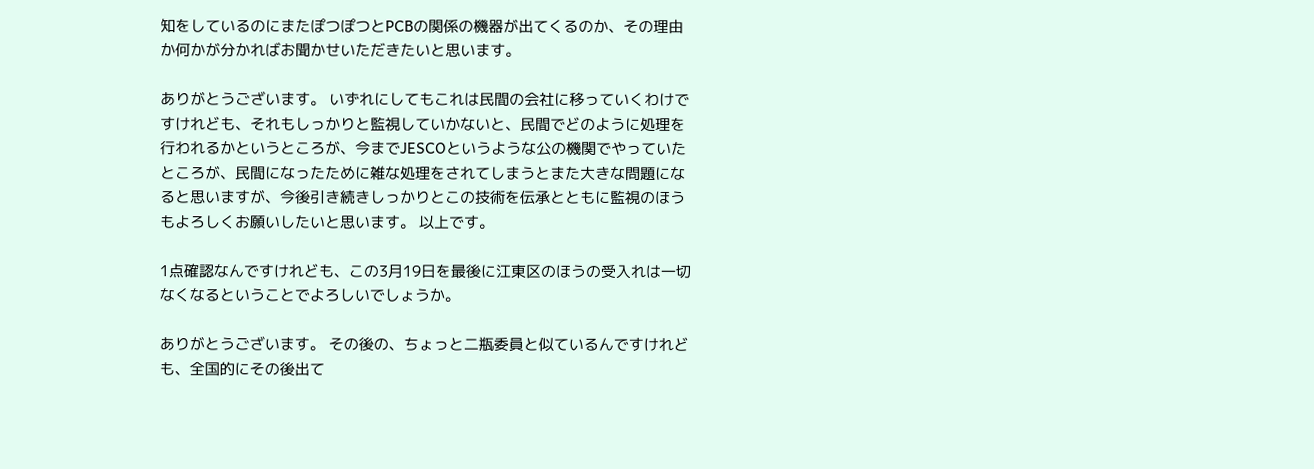知をしているのにまたぽつぽつとPCBの関係の機器が出てくるのか、その理由か何かが分かればお聞かせいただきたいと思います。

ありがとうございます。 いずれにしてもこれは民間の会社に移っていくわけですけれども、それもしっかりと監視していかないと、民間でどのように処理を行われるかというところが、今までJESCOというような公の機関でやっていたところが、民間になったために雑な処理をされてしまうとまた大きな問題になると思いますが、今後引き続きしっかりとこの技術を伝承とともに監視のほうもよろしくお願いしたいと思います。 以上です。

1点確認なんですけれども、この3月19日を最後に江東区のほうの受入れは一切なくなるということでよろしいでしょうか。

ありがとうございます。 その後の、ちょっと二瓶委員と似ているんですけれども、全国的にその後出て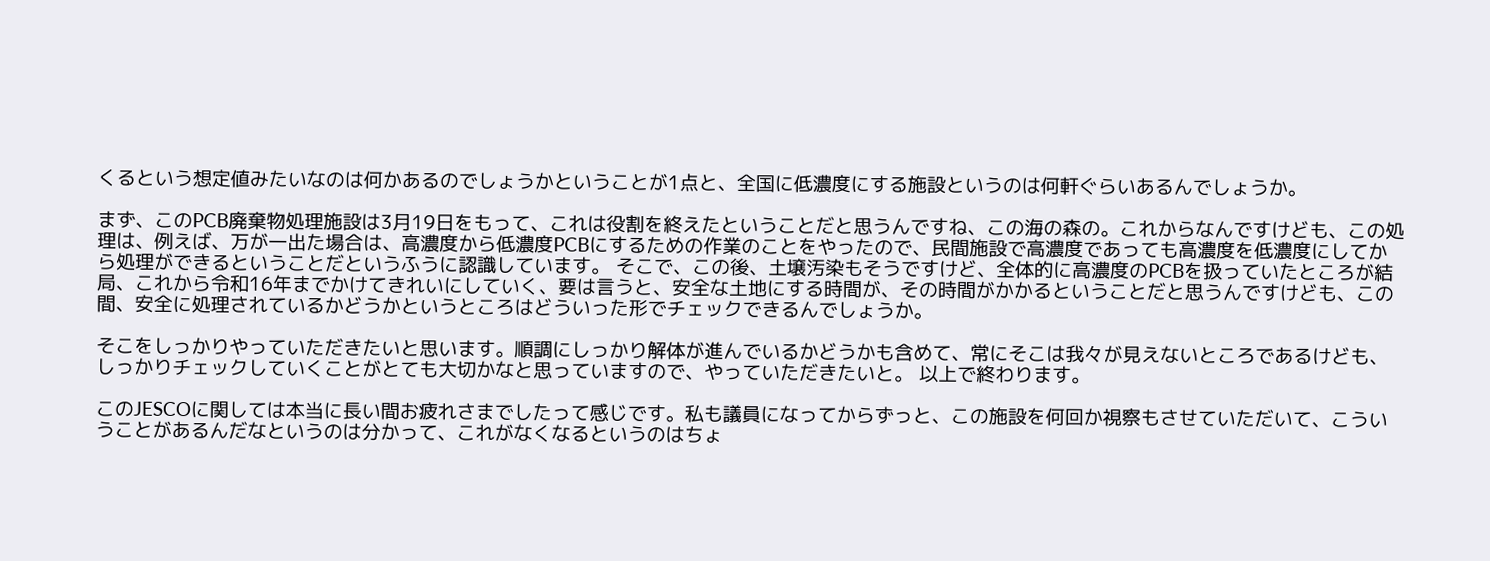くるという想定値みたいなのは何かあるのでしょうかということが1点と、全国に低濃度にする施設というのは何軒ぐらいあるんでしょうか。

まず、このPCB廃棄物処理施設は3月19日をもって、これは役割を終えたということだと思うんですね、この海の森の。これからなんですけども、この処理は、例えば、万が一出た場合は、高濃度から低濃度PCBにするための作業のことをやったので、民間施設で高濃度であっても高濃度を低濃度にしてから処理ができるということだというふうに認識しています。 そこで、この後、土壌汚染もそうですけど、全体的に高濃度のPCBを扱っていたところが結局、これから令和16年までかけてきれいにしていく、要は言うと、安全な土地にする時間が、その時間がかかるということだと思うんですけども、この間、安全に処理されているかどうかというところはどういった形でチェックできるんでしょうか。

そこをしっかりやっていただきたいと思います。順調にしっかり解体が進んでいるかどうかも含めて、常にそこは我々が見えないところであるけども、しっかりチェックしていくことがとても大切かなと思っていますので、やっていただきたいと。 以上で終わります。

このJESCOに関しては本当に長い間お疲れさまでしたって感じです。私も議員になってからずっと、この施設を何回か視察もさせていただいて、こういうことがあるんだなというのは分かって、これがなくなるというのはちょ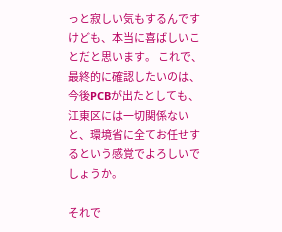っと寂しい気もするんですけども、本当に喜ばしいことだと思います。 これで、最終的に確認したいのは、今後PCBが出たとしても、江東区には一切関係ないと、環境省に全てお任せするという感覚でよろしいでしょうか。

それで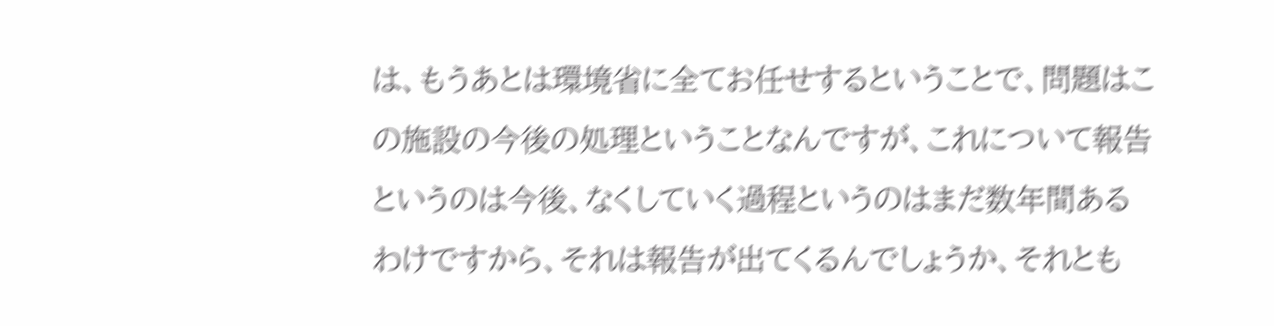は、もうあとは環境省に全てお任せするということで、問題はこの施設の今後の処理ということなんですが、これについて報告というのは今後、なくしていく過程というのはまだ数年間あるわけですから、それは報告が出てくるんでしょうか、それとも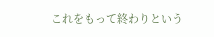これをもって終わりという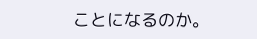ことになるのか。